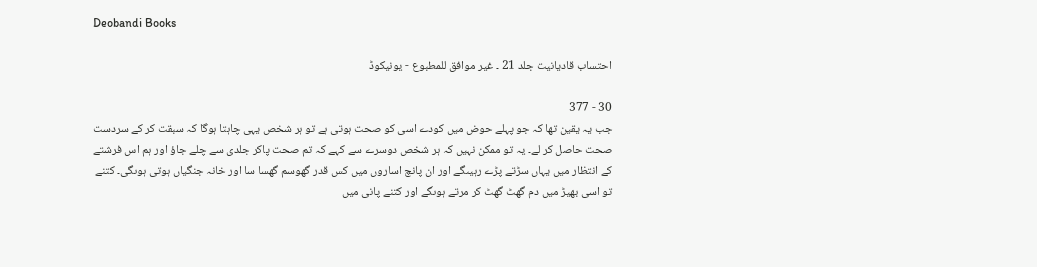Deobandi Books

احتساب قادیانیت جلد 21 ۔ غیر موافق للمطبوع - یونیکوڈ

30 - 377
جب یہ یقین تھا کہ جو پہلے حوض میں کودے اسی کو صحت ہوتی ہے تو ہر شخص یہی چاہتا ہوگا کہ سبقت کر کے سردست صحت حاصل کر لے۔ یہ تو ممکن نہیں کہ ہر شخص دوسرے سے کہے کہ تم صحت پاکر جلدی سے چلے جاؤ اور ہم اس فرشتے کے انتظار میں یہاں سڑتے پڑے رہیںگے اور ان پانچ اساروں میں کس قدر گھوسم گھسا سا اور خانہ جنگیاں ہوتی ہوںگی۔ کتنے تو اسی بھیڑ میں دم گھٹ گھٹ کر مرتے ہوںگے اور کتنے پانی میں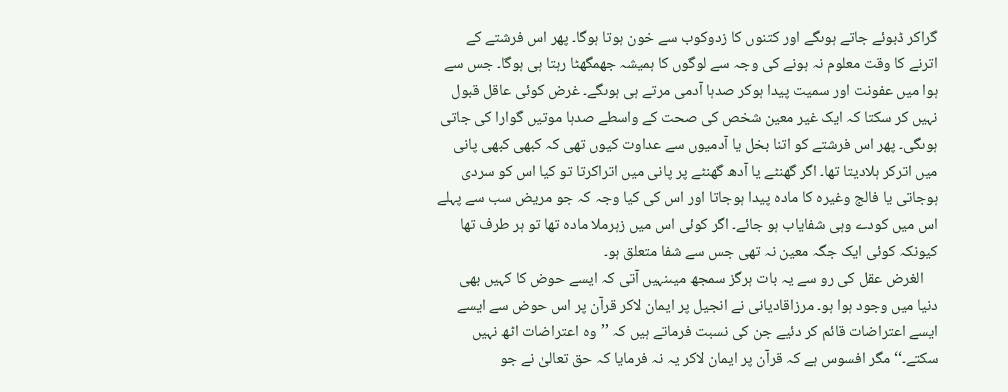گراکر ڈبوئے جاتے ہوںگے اور کتنوں کا زدوکوب سے خون ہوتا ہوگا۔ پھر اس فرشتے کے اترنے کا وقت معلوم نہ ہونے کی وجہ سے لوگوں کا ہمیشہ جھمگھٹا رہتا ہی ہوگا۔ جس سے ہوا میں عفونت اور سمیت پیدا ہوکر صدہا آدمی مرتے ہی ہوںگے۔ غرض کوئی عاقل قبول نہیں کر سکتا کہ ایک غیر معین شخص کی صحت کے واسطے صدہا موتیں گوارا کی جاتی ہوںگی۔ پھر اس فرشتے کو اتنا بخل یا آدمیوں سے عداوت کیوں تھی کہ کبھی کبھی پانی میں اترکر ہلادیتا تھا۔ اگر گھنٹے یا آدھ گھنٹے پر پانی میں اتراکرتا تو کیا اس کو سردی ہوجاتی یا فالج وغیرہ کا مادہ پیدا ہوجاتا اور اس کی کیا وجہ کہ جو مریض سب سے پہلے اس میں کودے وہی شفایاب ہو جائے۔ اگر کوئی اس میں زہرملا مادہ تھا تو ہر طرف تھا کیونکہ کوئی ایک جگہ معین نہ تھی جس سے شفا متعلق ہو۔
    الغرض عقل کی رو سے یہ بات ہرگز سمجھ میںنہیں آتی کہ ایسے حوض کا کہیں بھی دنیا میں وجود ہوا ہو۔ مرزاقادیانی نے انجیل پر ایمان لاکر قرآن پر اس حوض سے ایسے ایسے اعتراضات قائم کر دئیے جن کی نسبت فرماتے ہیں کہ ’’وہ اعتراضات اٹھ نہیں سکتے۔‘‘ مگر افسوس ہے کہ قرآن پر ایمان لاکر یہ نہ فرمایا کہ حق تعالیٰ نے جو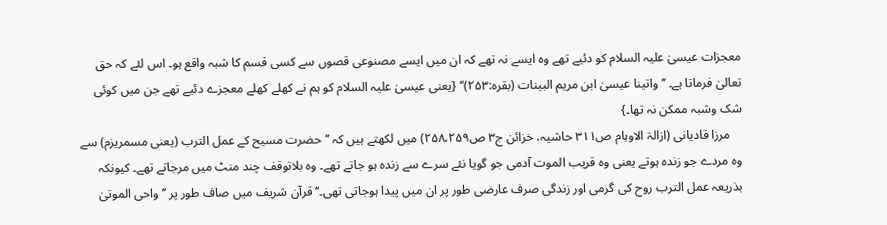معجزات عیسیٰ علیہ السلام کو دئیے تھے وہ ایسے نہ تھے کہ ان میں ایسے مصنوعی قصوں سے کسی قسم کا شبہ واقع ہو۔ اس لئے کہ حق تعالیٰ فرماتا ہے۔ ’’واتینا عیسیٰ ابن مریم البینات (بقرہ:۲۵۳)‘‘ {یعنی عیسیٰ علیہ السلام کو ہم نے کھلے کھلے معجزے دئیے تھے جن میں کوئی شک وشبہ ممکن نہ تھا۔}
    مرزا قادیانی (ازالۃ الاوہام ص۳۱۱ حاشیہ، خزائن ج۳ ص۲۵۸،۲۵۹) میں لکھتے ہیں کہ ’’حضرت مسیح کے عمل الترب (یعنی مسمریزم) سے وہ مردے جو زندہ ہوتے یعنی وہ قریب الموت آدمی جو گویا نئے سرے سے زندہ ہو جاتے تھے۔ وہ بلاتوقف چند منٹ میں مرجاتے تھے۔ کیونکہ بذریعہ عمل الترب روح کی گرمی اور زندگی صرف عارضی طور پر ان میں پیدا ہوجاتی تھی۔‘‘ قرآن شریف میں صاف طور پر ’’واحی الموتیٰ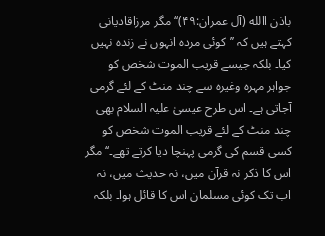باذن االله (آل عمران:۴۹)‘‘ مگر مرزاقادیانی کہتے ہیں کہ ’’کوئی مردہ انہوں نے زندہ نہیں کیا۔ بلکہ جیسے قریب الموت شخص کو جواہر مہرہ وغیرہ سے چند منٹ کے لئے گرمی آجاتی ہے۔ اس طرح عیسیٰ علیہ السلام بھی چند منٹ کے لئے قریب الموت شخص کو کسی قسم کی گرمی پہنچا دیا کرتے تھے۔‘‘ مگر اس کا ذکر نہ قرآن میں، نہ حدیث میں، نہ اب تک کوئی مسلمان اس کا قائل ہوا۔ بلکہ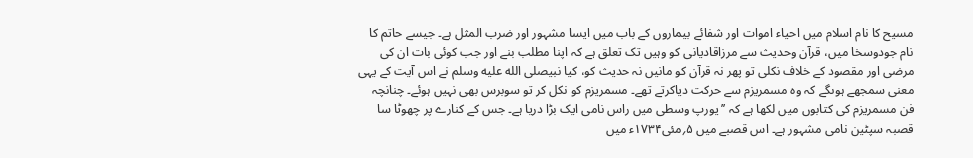مسیح کا نام اسلام میں احیاء اموات اور شفائے بیماروں کے باب میں ایسا مشہور اور ضرب المثل ہے۔ جیسے حاتم کا نام جودوسخا میں، قرآن وحدیث سے مرزاقادیانی کو وہیں تک تعلق ہے کہ اپنا مطلب بنے اور جب کوئی بات ان کی مرضی اور مقصود کے خلاف نکلی تو پھر نہ قرآن کو مانیں نہ حدیث کو، کیا نبیصلى الله عليه وسلم نے اس آیت کے یہی معنی سمجھے ہوںگے کہ وہ مسمریزم سے حرکت دیاکرتے تھے۔ مسمریزم کو نکل کر تو سوبرس بھی نہیں ہوئے۔ چنانچہ فن مسمریزم کی کتابوں میں لکھا ہے کہ ’’یورپ وسطی میں راس نامی ایک بڑا دریا ہے۔ جس کے کنارے پر چھوٹا سا قصبہ سپٹین نامی مشہور ہے۔ اس قصبے میں ۵؍مئی۱۷۳۴ء میں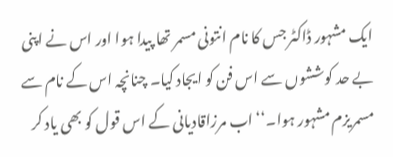ایک مشہور ڈاکٹر جس کا نام انتونی مسمر تھا پیدا ہوا اور اس نے اپنی بے حد کوششوں سے اس فن کو ایجاد کیا۔ چنانچہ اس کے نام سے مسمریزم مشہور ہوا۔‘‘ اب مرزاقادیانی کے اس قول کو بھی یاد کر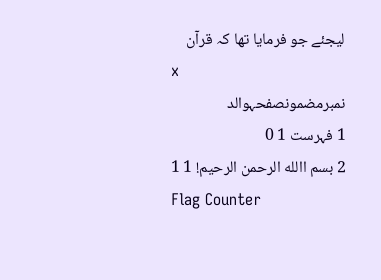لیجئے جو فرمایا تھا کہ قرآن
x
نمبرمضمونصفحہوالد
1 فہرست 1 0
2 بسم االله الرحمن الرحیم! 1 1
Flag Counter